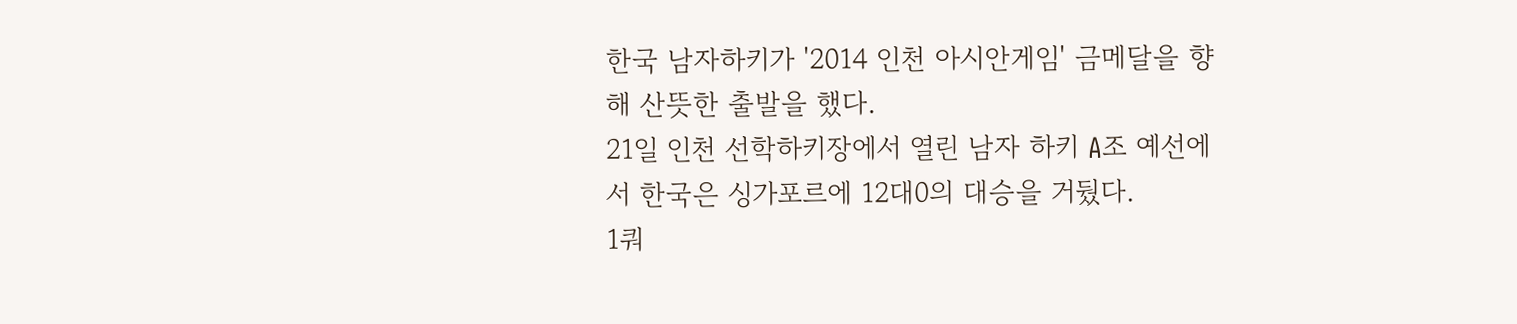한국 남자하키가 '2014 인천 아시안게임' 금메달을 향해 산뜻한 출발을 했다.
21일 인천 선학하키장에서 열린 남자 하키 A조 예선에서 한국은 싱가포르에 12대0의 대승을 거뒀다.
1쿼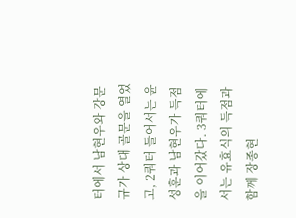터에서 남현우와 강문규가 상대 골문을 열었고, 2쿼터 들어서는 윤성훈과 남현우가 득점을 이어갔다. 3쿼터에서는 유효식의 득점과 함께 장종현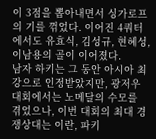이 3점을 뽑아내면서 싱가로프의 기를 꺾었다. 이어진 4쿼터에서도 유효식, 김성규, 현혜성, 이남용의 골이 이어졌다.
남자 하키는 그 동안 아시아 최강으로 인정받았지만, 광저우 대회에서는 노메달의 수모를 겪었으나, 이번 대회의 최대 경쟁상대는 이란, 파키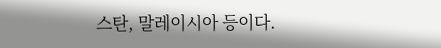스탄, 말레이시아 등이다.